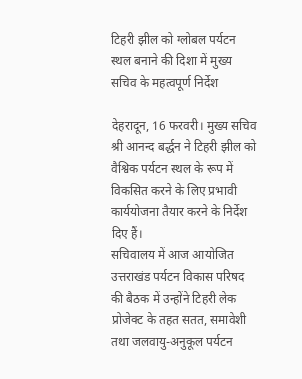टिहरी झील को ग्लोबल पर्यटन स्थल बनाने की दिशा में मुख्य सचिव के महत्वपूर्ण निर्देश

देहरादून, 16 फरवरी। मुख्य सचिव श्री आनन्द बर्द्धन ने टिहरी झील को वैश्विक पर्यटन स्थल के रूप में विकसित करने के लिए प्रभावी कार्ययोजना तैयार करने के निर्देश दिए हैं।
सचिवालय में आज आयोजित उत्तराखंड पर्यटन विकास परिषद की बैठक में उन्होंने टिहरी लेक प्रोजेक्ट के तहत सतत, समावेशी तथा जलवायु-अनुकूल पर्यटन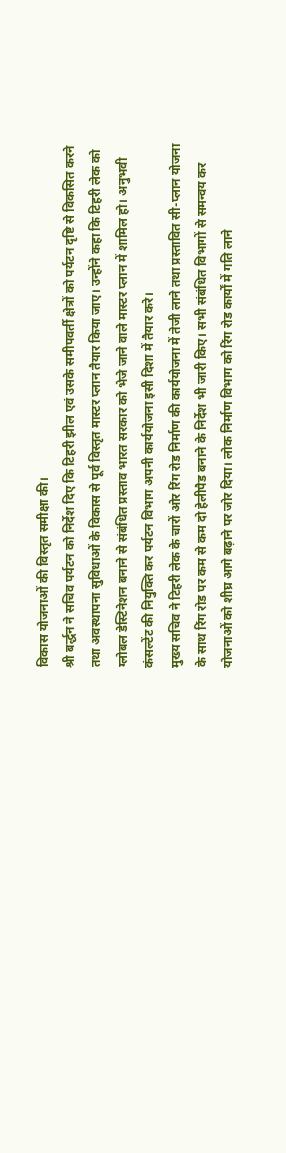विकास योजनाओं की विस्तृत समीक्षा की।
श्री बर्द्धन ने सचिव पर्यटन को निर्देश दिए कि टिहरी झील एवं उसके समीपवर्ती क्षेत्रों को पर्यटन दृष्टि से विकसित करने तथा अवस्थापना सुविधाओं के विकास से पूर्व विस्तृत मास्टर प्लान तैयार किया जाए। उन्होंने कहा कि टिहरी लेक को ग्लोबल डेस्टिनेशन बनाने से संबंधित प्रस्ताव भारत सरकार को भेजे जाने वाले मास्टर प्लान में शामिल हो। अनुभवी कंसल्टेंट की नियुक्ति कर पर्यटन विभाग अपनी कार्ययोजना इसी दिशा में तैयार करे।
मुख्य सचिव ने टिहरी लेक के चारों ओर रिंग रोड निर्माण की कार्ययोजना में तेजी लाने तथा प्रस्तावित सी-प्लान योजना के साथ रिंग रोड पर कम से कम दो हेलीपैड बनाने के निर्देश भी जारी किए। सभी संबंधित विभागों से समन्वय कर योजनाओं को शीघ्र आगे बढ़ाने पर जोर दिया। लोक निर्माण विभाग को रिंग रोड कार्यों में गति लाने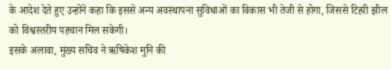के आदेश देते हुए उन्होंने कहा कि इससे अन्य अवस्थापना सुविधाओं का विकास भी तेजी से होगा, जिससे टिहरी झील को विश्वस्तरीय पहचान मिल सकेगी।
इसके अलावा, मुख्य सचिव ने ऋषिकेश मुनि की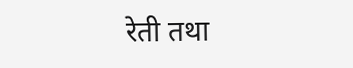रेती तथा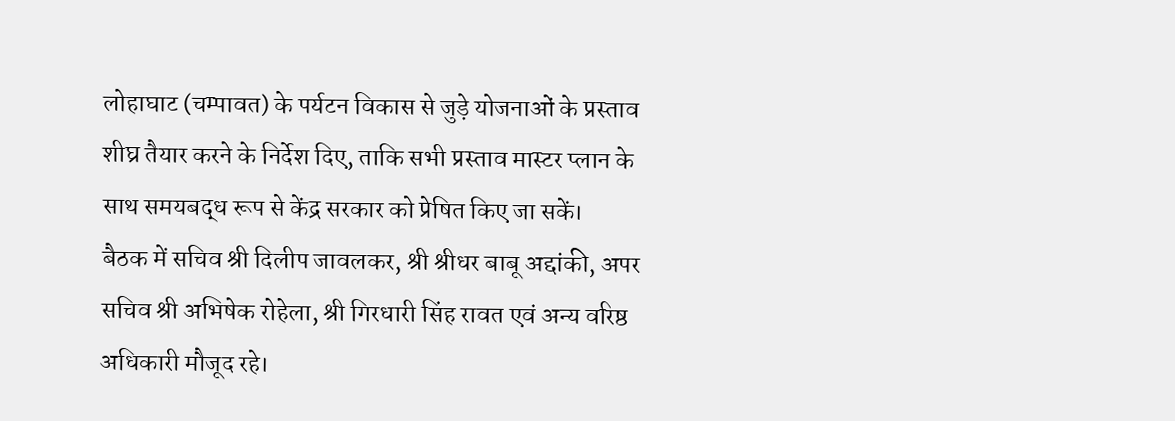लोहाघाट (चम्पावत) के पर्यटन विकास से जुड़े योजनाओं के प्रस्ताव शीघ्र तैयार करने के निर्देश दिए, ताकि सभी प्रस्ताव मास्टर प्लान के साथ समयबद्ध रूप से केंद्र सरकार को प्रेषित किए जा सकें।
बैठक में सचिव श्री दिलीप जावलकर, श्री श्रीधर बाबू अद्दांकी, अपर सचिव श्री अभिषेक रोहेला, श्री गिरधारी सिंह रावत एवं अन्य वरिष्ठ अधिकारी मौजूद रहे।